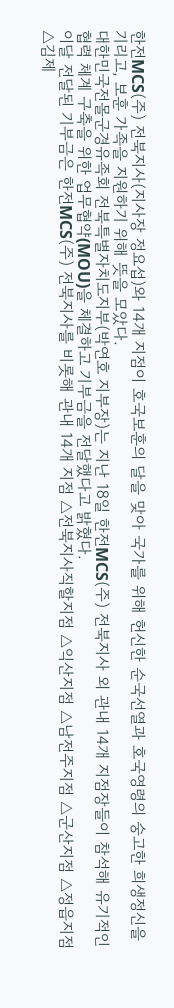한전MCS(주) 전북지사(지사장 정요섭)와 14개 지점이 호국보훈의 달을 맞아 국가를 위해 헌신한 순국선열과 호국영령의 숭고한 희생정신을 기리고, 보훈 가족을 지원하기 위해 뜻을 모았다.
대한민국전몰군경유족회 전북특별자치도지부(박연호 지부장)는 지난 18일 한전MCS(주) 전북지사 외 관내 14개 지점장들이 참석해 유기적인 협력 체계 구축을 위한 업무협약(MOU)을 체결하고 기부금을 전달했다고 밝혔다.
이달 전달된 기부금은 한전MCS(주) 전북지사를 비롯해 관내 14개 지점 △전북지사직할지점 △익산지점 △남전주지점 △군산지점 △정읍지점 △김제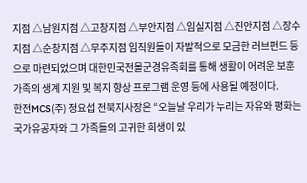지점 △남원지점 △고창지점 △부안지점 △임실지점 △진안지점 △장수지점 △순창지점 △무주지점 임직원들이 자발적으로 모금한 러브펀드 등으로 마련되었으며 대한민국전몰군경유족회를 통해 생활이 어려운 보훈 가족의 생계 지원 및 복지 향상 프로그램 운영 등에 사용될 예정이다.
한전MCS(주) 정요섭 전북지사장은 “오늘날 우리가 누리는 자유와 평화는 국가유공자와 그 가족들의 고귀한 희생이 있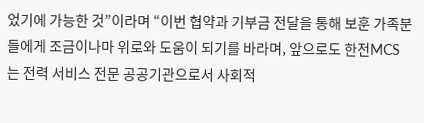었기에 가능한 것”이라며 “이번 협약과 기부금 전달을 통해 보훈 가족분들에게 조금이나마 위로와 도움이 되기를 바라며, 앞으로도 한전MCS는 전력 서비스 전문 공공기관으로서 사회적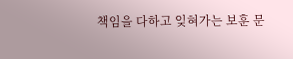책임을 다하고 잊혀가는 보훈 문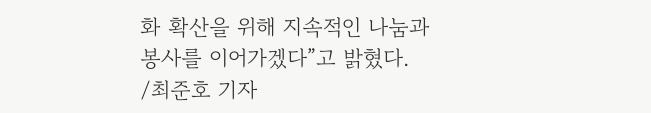화 확산을 위해 지속적인 나눔과 봉사를 이어가겠다”고 밝혔다.
/최준호 기자